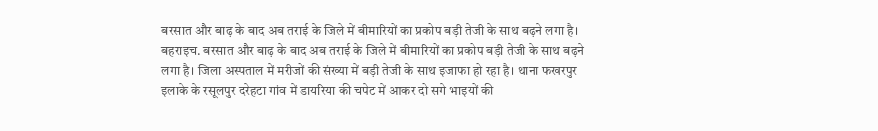बरसात और बाढ़ के बाद अब तराई के जिले में बीमारियों का प्रकोप बड़ी तेजी के साथ बढ़ने लगा है।
बहराइच. बरसात और बाढ़ के बाद अब तराई के जिले में बीमारियों का प्रकोप बड़ी तेजी के साथ बढ़ने लगा है। जिला अस्पताल में मरीजों की संख्या में बड़ी तेजी के साथ इजाफा हो रहा है। थाना फखरपुर इलाके के रसूलपुर दरेहटा गांव में डायरिया की चपेट में आकर दो सगे भाइयों की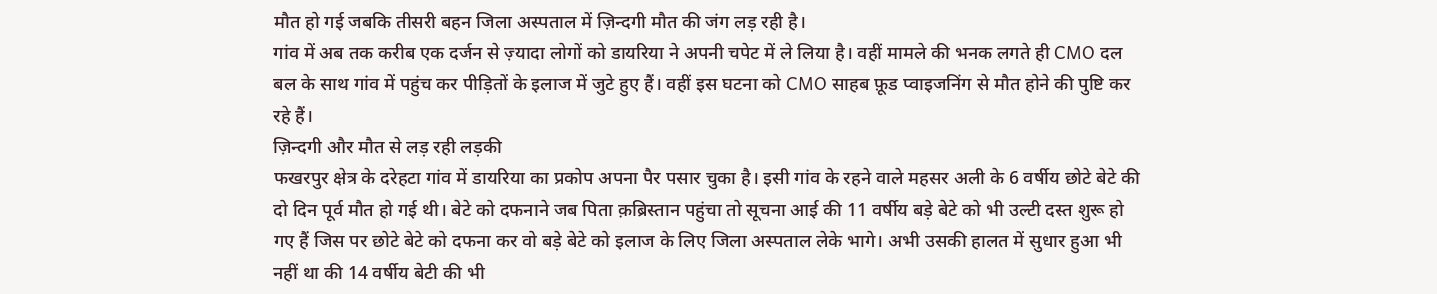मौत हो गई जबकि तीसरी बहन जिला अस्पताल में ज़िन्दगी मौत की जंग लड़ रही है।
गांव में अब तक करीब एक दर्जन से ज़्यादा लोगों को डायरिया ने अपनी चपेट में ले लिया है। वहीं मामले की भनक लगते ही CMO दल बल के साथ गांव में पहुंच कर पीड़ितों के इलाज में जुटे हुए हैं। वहीं इस घटना को CMO साहब फ़ूड प्वाइजनिंग से मौत होने की पुष्टि कर रहे हैं।
ज़िन्दगी और मौत से लड़ रही लड़की
फखरपुर क्षेत्र के दरेहटा गांव में डायरिया का प्रकोप अपना पैर पसार चुका है। इसी गांव के रहने वाले महसर अली के 6 वर्षीय छोटे बेटे की दो दिन पूर्व मौत हो गई थी। बेटे को दफनाने जब पिता क़ब्रिस्तान पहुंचा तो सूचना आई की 11 वर्षीय बड़े बेटे को भी उल्टी दस्त शुरू हो गए हैं जिस पर छोटे बेटे को दफना कर वो बड़े बेटे को इलाज के लिए जिला अस्पताल लेके भागे। अभी उसकी हालत में सुधार हुआ भी नहीं था की 14 वर्षीय बेटी की भी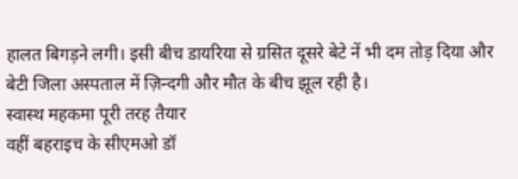हालत बिगड़ने लगी। इसी बीच डायरिया से ग्रसित दूसरे बेटे नें भी दम तोड़ दिया और बेटी जिला अस्पताल में ज़िन्दगी और मौत के बीच झूल रही है।
स्वास्थ महकमा पूरी तरह तैयार
वहीं बहराइच के सीएमओ डॉ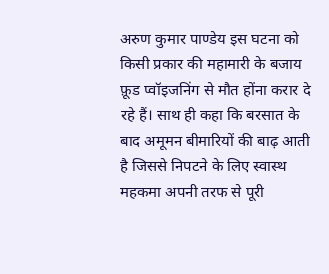अरुण कुमार पाण्डेय इस घटना को किसी प्रकार की महामारी के बजाय फ़ूड प्वॉइजनिंग से मौत होंना करार दे रहे हैं। साथ ही कहा कि बरसात के बाद अमूमन बीमारियों की बाढ़ आती है जिससे निपटने के लिए स्वास्थ महकमा अपनी तरफ से पूरी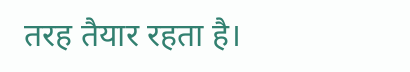तरह तैयार रहता है।